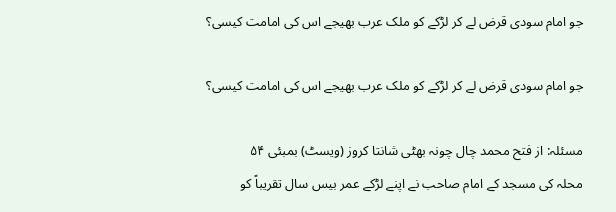جو امام سودی قرض لے کر لڑکے کو ملک عرب بھیجے اس کی امامت کیسی؟

جو امام سودی قرض لے کر لڑکے کو ملک عرب بھیجے اس کی امامت کیسی؟

مسئلہ: از فتح محمد چال چونہ بھٹی شانتا کروز (ویسٹ) بمبئی ۵۴
محلہ کی مسجد کے امام صاحب نے اپنے لڑکے عمر بیس سال تقریباً کو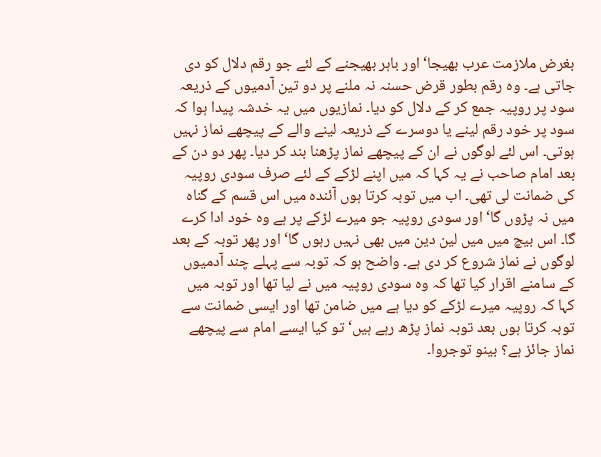بغرض ملازمت عرب بھیجا‘ اور باہر بھیجنے کے لئے جو رقم دلال کو دی جاتی ہے۔ وہ رقم بطور قرض حسنہ نہ ملنے پر دو تین آدمیوں کے ذریعہ سود پر روپیہ جمع کر کے دلال کو دیا۔ نمازیوں میں یہ خدشہ پیدا ہوا کہ سود پر خود رقم لینے یا دوسرے کے ذریعہ لینے والے کے پیچھے نماز نہیں ہوتی۔ اس لئے لوگوں نے ان کے پیچھے نماز پڑھنا بند کر دیا۔ پھر دو دن کے بعد امام صاحب نے یہ کہا کہ میں اپنے لڑکے کے لئے صرف سودی روپیہ کی ضمانت لی تھی۔ اب میں توبہ کرتا ہوں آئندہ میں اس قسم کے گناہ میں نہ پڑوں گا‘ اور سودی روپیہ جو میرے لڑکے پر ہے وہ خود ادا کرے گا۔ اس بیچ میں میں لین دین میں بھی نہیں رہوں گا‘ اور پھر توبہ کے بعد لوگوں نے نماز شروع کر دی ہے۔ واضح ہو کہ توبہ سے پہلے چند آدمیوں کے سامنے اقرار کیا تھا کہ وہ سودی روپیہ میں نے لیا تھا اور توبہ میں کہا کہ روپیہ میرے لڑکے کو دیا ہے میں ضامن تھا اور ایسی ضمانت سے توبہ کرتا ہوں بعد توبہ نماز پڑھ رہے ہیں‘ تو کیا ایسے امام سے پیچھے نماز جائز ہے؟ بینو توجروا۔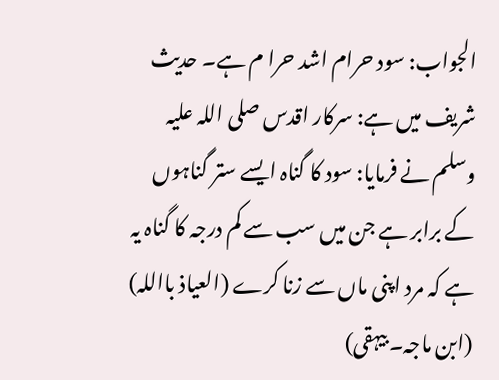الجواب: سود حرام اشد حرا م ہے۔ حدیث شریف میں ہے: سرکار اقدس صلی اللہ علیہ وسلم نے فرمایا: سود کا گناہ ایسے ستر گناہوں کے برابر ہے جن میں سب سے کم درجہ کا گناہ یہ ہے کہ مرد اپنی ماں سے زنا کرے (العیاذ بااللہ) (ابن ماجہ۔ بیہقی)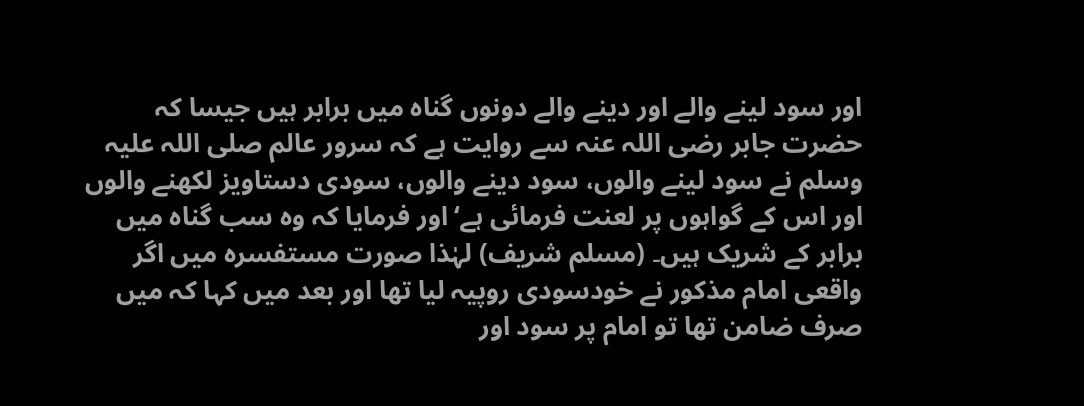اور سود لینے والے اور دینے والے دونوں گناہ میں برابر ہیں جیسا کہ حضرت جابر رضی اللہ عنہ سے روایت ہے کہ سرور عالم صلی اللہ علیہ وسلم نے سود لینے والوں، سود دینے والوں، سودی دستاویز لکھنے والوں اور اس کے گواہوں پر لعنت فرمائی ہے‘ اور فرمایا کہ وہ سب گناہ میں برابر کے شریک ہیں۔ (مسلم شریف) لہٰذا صورت مستفسرہ میں اگر واقعی امام مذکور نے خودسودی روپیہ لیا تھا اور بعد میں کہا کہ میں صرف ضامن تھا تو امام پر سود اور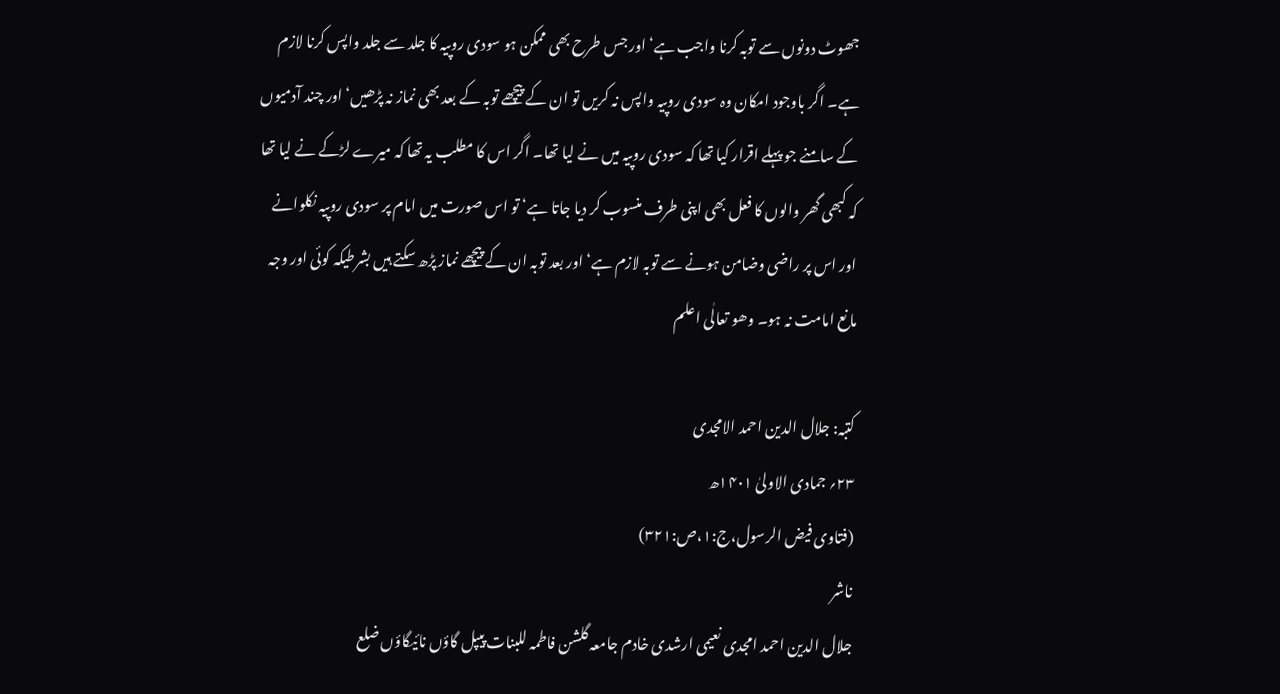جھوٹ دونوں سے توبہ کرنا واجب ہے‘ اور جس طرح بھی ممکن ہو سودی روپیہ کا جلد سے جلد واپس کرنا لازم ہے۔ اگر باوجود امکان وہ سودی روپیہ واپس نہ کریں تو ان کے پیچھے توبہ کے بعد بھی نماز نہ پڑھیں‘ اور چند آدمیوں کے سامنے جو پہلے اقرار کیا تھا کہ سودی روپیہ میں نے لیا تھا۔ اگر اس کا مطلب یہ تھا کہ میرے لڑکے نے لیا تھا کہ کبھی گھر والوں کا فعل بھی اپنی طرف منسوب کر دیا جاتا ہے‘ تو اس صورت میں امام پر سودی روپیہ نکلوانے اور اس پر راضی وضامن ہونے سے توبہ لازم ہے‘ اور بعد توبہ ان کے پیچھے نماز پڑھ سکتے ہیں بشرطیکہ کوئی اور وجہ مانع امامت نہ ہو۔ وھو تعالٰی اعلم

کتبہ: جلال الدین احمد الامجدی
۲۳؍ جمادی الاولیٰ ۱۴۰۱ھ
(فتاوی فیض الرسول،ج:۱،ص:۳۲۱)
ناشر
جلال الدین احمد امجدی نعیمی ارشدی خادم جامعہ گلشن فاطمہ للبنات پیپل گاؤں نائیگاؤں ضلع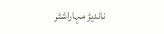ناندیڑ مہاراشٹر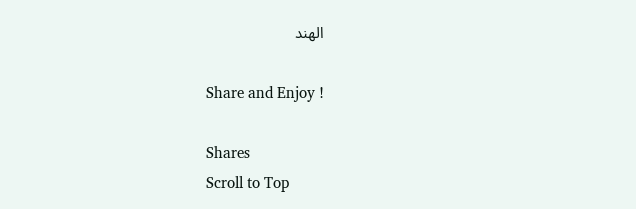الھند

Share and Enjoy !

Shares
Scroll to Top